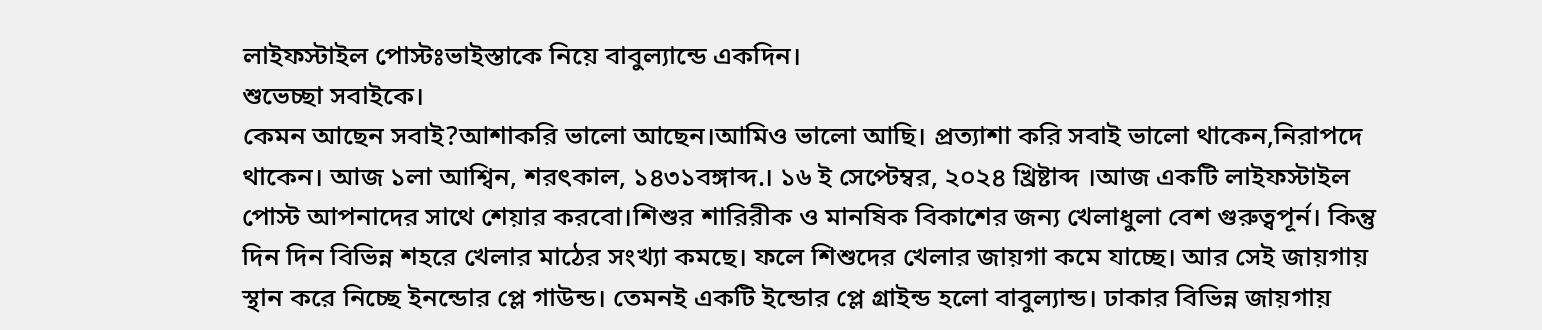লাইফস্টাইল পোস্টঃভাইস্তাকে নিয়ে বাবুল্যান্ডে একদিন।
শুভেচ্ছা সবাইকে।
কেমন আছেন সবাই?আশাকরি ভালো আছেন।আমিও ভালো আছি। প্রত্যাশা করি সবাই ভালো থাকেন,নিরাপদে থাকেন। আজ ১লা আশ্বিন, শরৎকাল, ১৪৩১বঙ্গাব্দ.। ১৬ ই সেপ্টেম্বর, ২০২৪ খ্রিষ্টাব্দ ।আজ একটি লাইফস্টাইল পোস্ট আপনাদের সাথে শেয়ার করবো।শিশুর শারিরীক ও মানষিক বিকাশের জন্য খেলাধুলা বেশ গুরুত্বপূর্ন। কিন্তু দিন দিন বিভিন্ন শহরে খেলার মাঠের সংখ্যা কমছে। ফলে শিশুদের খেলার জায়গা কমে যাচ্ছে। আর সেই জায়গায় স্থান করে নিচ্ছে ইনন্ডোর প্লে গাউন্ড। তেমনই একটি ইন্ডোর প্লে গ্রাইন্ড হলো বাবুল্যান্ড। ঢাকার বিভিন্ন জায়গায়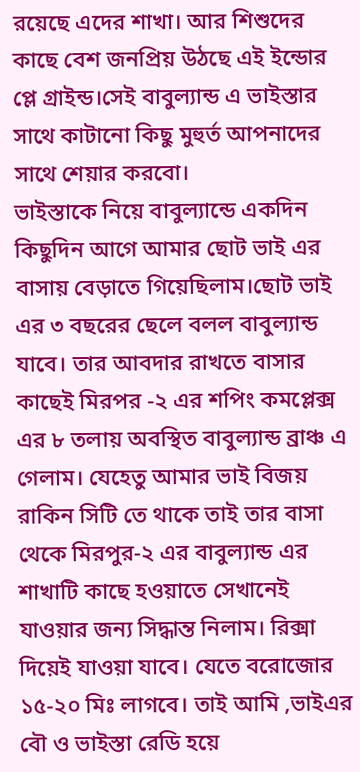রয়েছে এদের শাখা। আর শিশুদের কাছে বেশ জনপ্রিয় উঠছে এই ইন্ডোর প্লে গ্রাইন্ড।সেই বাবুল্যান্ড এ ভাইস্তার সাথে কাটানো কিছু মুহুর্ত আপনাদের সাথে শেয়ার করবো।
ভাইস্তাকে নিয়ে বাবুল্যান্ডে একদিন
কিছুদিন আগে আমার ছোট ভাই এর বাসায় বেড়াতে গিয়েছিলাম।ছোট ভাই এর ৩ বছরের ছেলে বলল বাবুল্যান্ড যাবে। তার আবদার রাখতে বাসার কাছেই মিরপর -২ এর শপিং কমপ্লেক্স এর ৮ তলায় অবস্থিত বাবুল্যান্ড ব্রাঞ্চ এ গেলাম। যেহেতু আমার ভাই বিজয় রাকিন সিটি তে থাকে তাই তার বাসা থেকে মিরপুর-২ এর বাবুল্যান্ড এর শাখাটি কাছে হওয়াতে সেখানেই যাওয়ার জন্য সিদ্ধান্ত নিলাম। রিক্সা দিয়েই যাওয়া যাবে। যেতে বরোজোর ১৫-২০ মিঃ লাগবে। তাই আমি ,ভাইএর বৌ ও ভাইস্তা রেডি হয়ে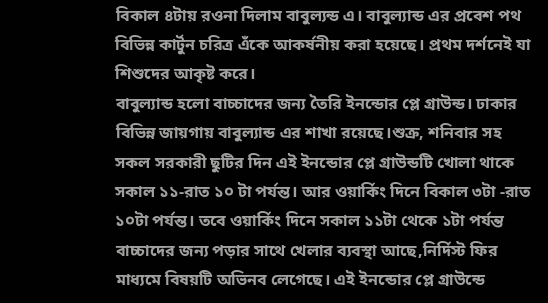বিকাল ৪টায় রওনা দিলাম বাবুল্যন্ড এ। বাবুল্যান্ড এর প্রবেশ পথ বিভিন্ন কার্টুন চরিত্র এঁকে আকর্ষনীয় করা হয়েছে। প্রথম দর্শনেই যা শিশুদের আকৃষ্ট করে।
বাবুল্যান্ড হলো বাচ্চাদের জন্য তৈরি ইনন্ডোর প্লে গ্রাউন্ড। ঢাকার বিভিন্ন জায়গায় বাবুল্যান্ড এর শাখা রয়েছে।শুক্র, শনিবার সহ সকল সরকারী ছুটির দিন এই ইনন্ডোর প্লে গ্রাউন্ডটি খোলা থাকে সকাল ১১-রাত ১০ টা পর্যন্ত। আর ওয়ার্কিং দিনে বিকাল ৩টা -রাত ১০টা পর্যন্ত। তবে ওয়ার্কিং দিনে সকাল ১১টা থেকে ১টা পর্যন্ত বাচ্চাদের জন্য পড়ার সাথে খেলার ব্যবস্থা আছে,নির্দিস্ট ফির মাধ্যমে বিষয়টি অভিনব লেগেছে। এই ইনন্ডোর প্লে গ্রাউন্ডে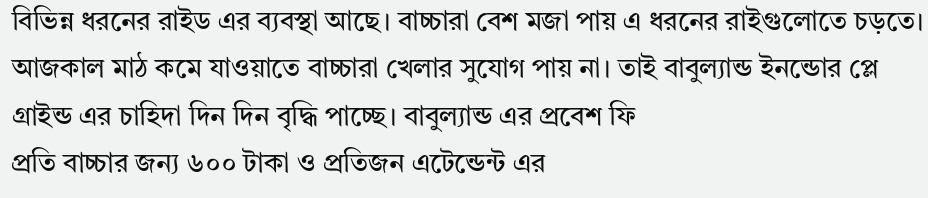বিভিন্ন ধরনের রাইড এর ব্যবস্থা আছে। বাচ্চারা বেশ মজা পায় এ ধরনের রাইগুলোতে চড়তে। আজকাল মাঠ কমে যাওয়াতে বাচ্চারা খেলার সুযোগ পায় না। তাই বাবুল্যান্ড ইনন্ডোর প্লে গ্রাইন্ড এর চাহিদা দিন দিন বৃদ্ধি পাচ্ছে। বাবুল্যান্ড এর প্রবেশ ফি
প্রতি বাচ্চার জন্য ৬০০ টাকা ও প্রতিজন এটেন্ডেন্ট এর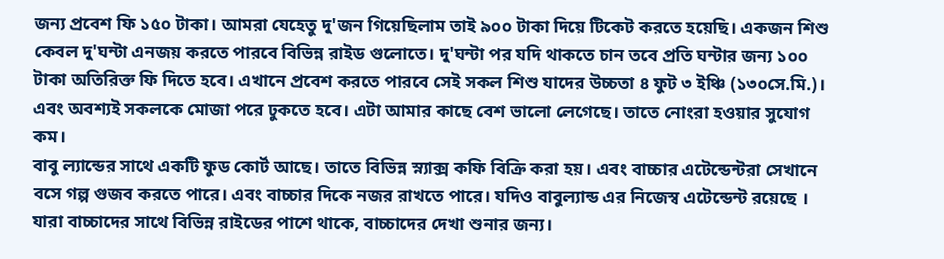জন্য প্রবেশ ফি ১৫০ টাকা। আমরা যেহেতু দু'জন গিয়েছিলাম তাই ৯০০ টাকা দিয়ে টিকেট করতে হয়েছি। একজন শিশু কেবল দু'ঘন্টা এনজয় করতে পারবে বিভিন্ন রাইড গুলোতে। দু'ঘন্টা পর যদি থাকতে চান তবে প্রতি ঘন্টার জন্য ১০০ টাকা অতিরিক্ত ফি দিতে হবে। এখানে প্রবেশ করতে পারবে সেই সকল শিশু যাদের উচ্চতা ৪ ফুট ৩ ইঞ্চি (১৩০সে.মি.)। এবং অবশ্যই সকলকে মোজা পরে ঢুকতে হবে। এটা আমার কাছে বেশ ভালো লেগেছে। তাতে নোংরা হওয়ার সুযোগ কম।
বাবু ল্যান্ডের সাথে একটি ফুড কোর্ট আছে। তাতে বিভিন্ন স্ন্যাক্স কফি বিক্রি করা হয়। এবং বাচ্চার এটেন্ডেন্টরা সেখানে বসে গল্প গুজব করতে পারে। এবং বাচ্চার দিকে নজর রাখতে পারে। যদিও বাবুল্যান্ড এর নিজেস্ব এটেন্ডেন্ট রয়েছে । যারা বাচ্চাদের সাথে বিভিন্ন রাইডের পাশে থাকে, বাচ্চাদের দেখা শুনার জন্য।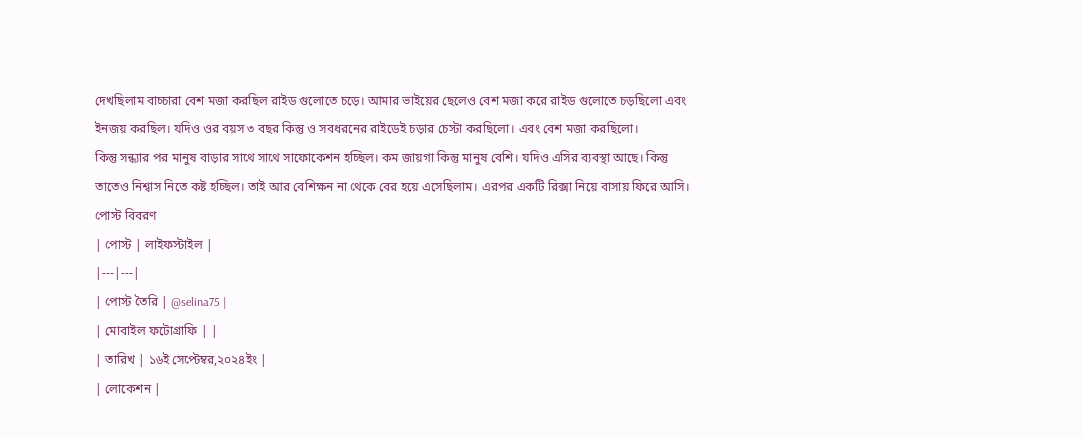দেখছিলাম বাচ্চারা বেশ মজা করছিল রাইড গুলোতে চড়ে। আমার ভাইয়ের ছেলেও বেশ মজা করে রাইড গুলোতে চড়ছিলো এবং ইনজয় করছিল। যদিও ওর বয়স ৩ বছর কিন্তু ও সবধরনের রাইডেই চড়ার চেস্টা করছিলো। এবং বেশ মজা করছিলো।
কিন্তু সন্ধ্যার পর মানুষ বাড়ার সাথে সাথে সাফোকেশন হচ্ছিল। কম জায়গা কিন্তু মানুষ বেশি। যদিও এসির ব্যবস্থা আছে। কিন্তু তাতেও নিশ্বাস নিতে কষ্ট হচ্ছিল। তাই আর বেশিক্ষন না থেকে বের হয়ে এসেছিলাম। এরপর একটি রিক্সা নিয়ে বাসায় ফিরে আসি।
পোস্ট বিবরণ
| পোস্ট | লাইফস্টাইল |
|---|---|
| পোস্ট তৈরি | @selina75 |
| মোবাইল ফটোগ্রাফি | |
| তারিখ | ১৬ই সেপ্টেম্বর,২০২৪ইং |
| লোকেশন |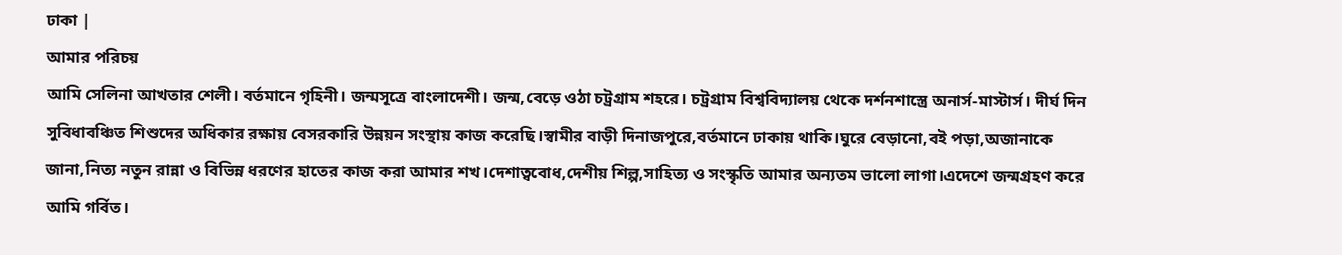ঢাকা |
আমার পরিচয়
আমি সেলিনা আখতার শেলী। বর্তমানে গৃহিনী। জন্মসূত্রে বাংলাদেশী। জন্ম,বেড়ে ওঠা চট্রগ্রাম শহরে। চট্রগ্রাম বিশ্ববিদ্যালয় থেকে দর্শনশাস্ত্রে অনার্স-মাস্টার্স। দীর্ঘ দিন সুবিধাবঞ্চিত শিশুদের অধিকার রক্ষায় বেসরকারি উন্নয়ন সংস্থায় কাজ করেছি।স্বামীর বাড়ী দিনাজপুরে,বর্তমানে ঢাকায় থাকি।ঘুরে বেড়ানো,বই পড়া,অজানাকে জানা,নিত্য নতুন রান্না ও বিভিন্ন ধরণের হাতের কাজ করা আমার শখ।দেশাত্ববোধ,দেশীয় শিল্প,সাহিত্য ও সংস্কৃতি আমার অন্যতম ভালো লাগা।এদেশে জন্মগ্রহণ করে আমি গর্বিত।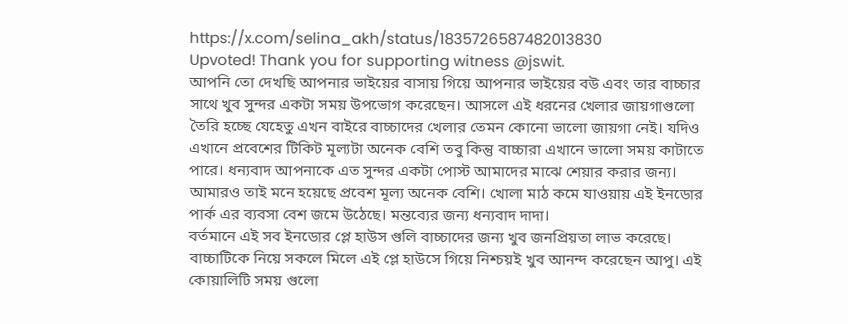https://x.com/selina_akh/status/1835726587482013830
Upvoted! Thank you for supporting witness @jswit.
আপনি তো দেখছি আপনার ভাইয়ের বাসায় গিয়ে আপনার ভাইয়ের বউ এবং তার বাচ্চার সাথে খুব সুন্দর একটা সময় উপভোগ করেছেন। আসলে এই ধরনের খেলার জায়গাগুলো তৈরি হচ্ছে যেহেতু এখন বাইরে বাচ্চাদের খেলার তেমন কোনো ভালো জায়গা নেই। যদিও এখানে প্রবেশের টিকিট মূল্যটা অনেক বেশি তবু কিন্তু বাচ্চারা এখানে ভালো সময় কাটাতে পারে। ধন্যবাদ আপনাকে এত সুন্দর একটা পোস্ট আমাদের মাঝে শেয়ার করার জন্য।
আমারও তাই মনে হয়েছে প্রবেশ মূল্য অনেক বেশি। খোলা মাঠ কমে যাওয়ায় এই ইনডোর পার্ক এর ব্যবসা বেশ জমে উঠেছে। মন্তব্যের জন্য ধন্যবাদ দাদা।
বর্তমানে এই সব ইনডোর প্লে হাউস গুলি বাচ্চাদের জন্য খুব জনপ্রিয়তা লাভ করেছে। বাচ্চাটিকে নিয়ে সকলে মিলে এই প্লে হাউসে গিয়ে নিশ্চয়ই খুব আনন্দ করেছেন আপু। এই কোয়ালিটি সময় গুলো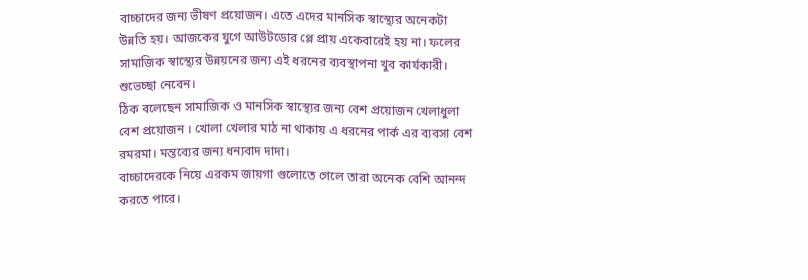বাচ্চাদের জন্য ভীষণ প্রয়োজন। এতে এদের মানসিক স্বাস্থ্যের অনেকটা উন্নতি হয়। আজকের যুগে আউটডোর প্লে প্রায় একেবারেই হয় না। ফলের সামাজিক স্বাস্থ্যের উন্নয়নের জন্য এই ধরনের ব্যবস্থাপনা খুব কার্যকারী। শুভেচ্ছা নেবেন।
ঠিক বলেছেন সামাজিক ও মানসিক স্বাস্থ্যের জন্য বেশ প্রয়োজন খেলাধুলা বেশ প্রয়োজন । খোলা খেলার মাঠ না থাকায় এ ধরনের পার্ক এর ব্যবসা বেশ রমরমা। মন্তব্যের জন্য ধন্যবাদ দাদা।
বাচ্চাদেরকে নিয়ে এরকম জায়গা গুলোতে গেলে তারা অনেক বেশি আনন্দ করতে পারে।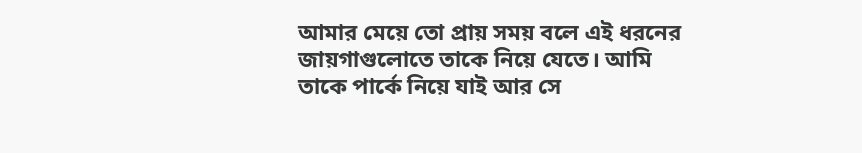আমার মেয়ে তো প্রায় সময় বলে এই ধরনের জায়গাগুলোতে তাকে নিয়ে যেতে। আমি তাকে পার্কে নিয়ে যাই আর সে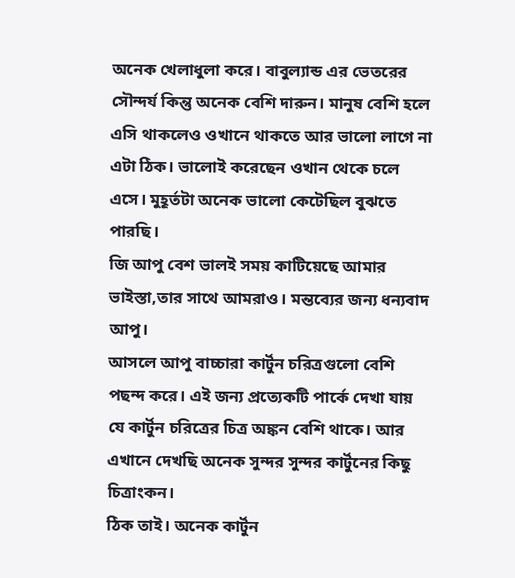অনেক খেলাধুলা করে। বাবুল্যান্ড এর ভেতরের সৌন্দর্য কিন্তু অনেক বেশি দারুন। মানুষ বেশি হলে এসি থাকলেও ওখানে থাকতে আর ভালো লাগে না এটা ঠিক। ভালোই করেছেন ওখান থেকে চলে এসে। মুহূর্তটা অনেক ভালো কেটেছিল বুঝতে পারছি।
জি আপু বেশ ভালই সময় কাটিয়েছে আমার ভাইস্তা,তার সাথে আমরাও। মন্তব্যের জন্য ধন্যবাদ আপু।
আসলে আপু বাচ্চারা কার্টুন চরিত্রগুলো বেশি পছন্দ করে। এই জন্য প্রত্যেকটি পার্কে দেখা যায় যে কার্টুন চরিত্রের চিত্র অঙ্কন বেশি থাকে। আর এখানে দেখছি অনেক সুন্দর সুন্দর কার্টুনের কিছু চিত্রাংকন।
ঠিক তাই। অনেক কার্টুন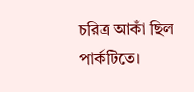চরিত্র আকাঁ ছিল পার্কটিতে।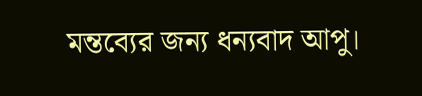মন্তব্যের জন্য ধন্যবাদ আপু।